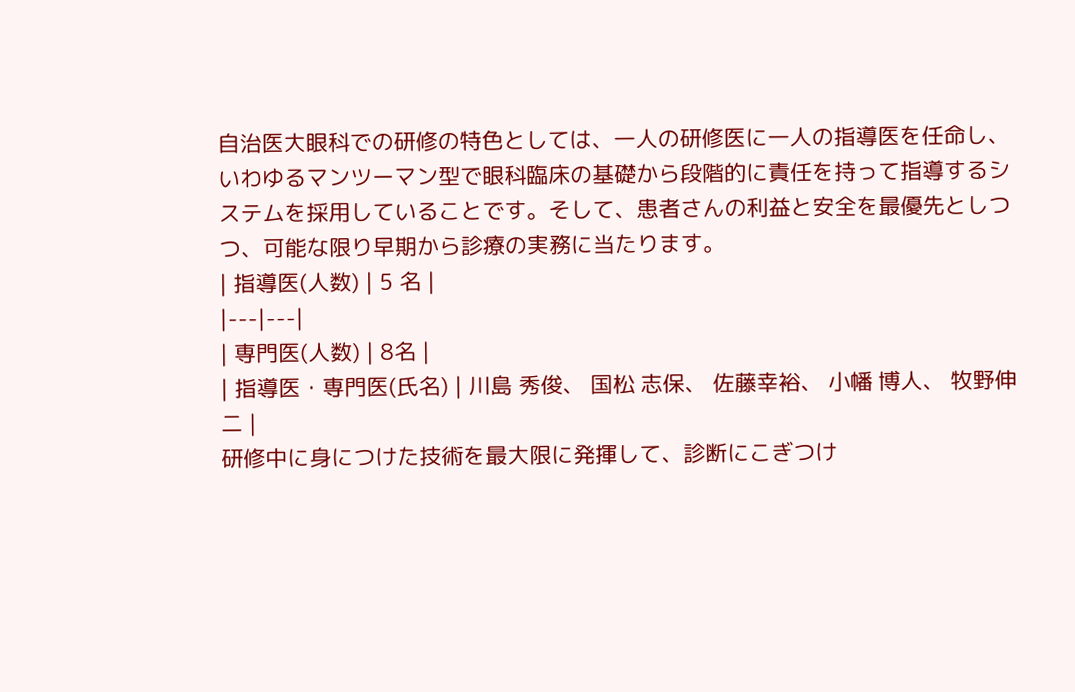自治医大眼科での研修の特色としては、一人の研修医に一人の指導医を任命し、いわゆるマンツーマン型で眼科臨床の基礎から段階的に責任を持って指導するシステムを採用していることです。そして、患者さんの利益と安全を最優先としつつ、可能な限り早期から診療の実務に当たります。
| 指導医(人数) | 5 名 |
|---|---|
| 専門医(人数) | 8名 |
| 指導医・専門医(氏名) | 川島 秀俊、 国松 志保、 佐藤幸裕、 小幡 博人、 牧野伸二 |
研修中に身につけた技術を最大限に発揮して、診断にこぎつけ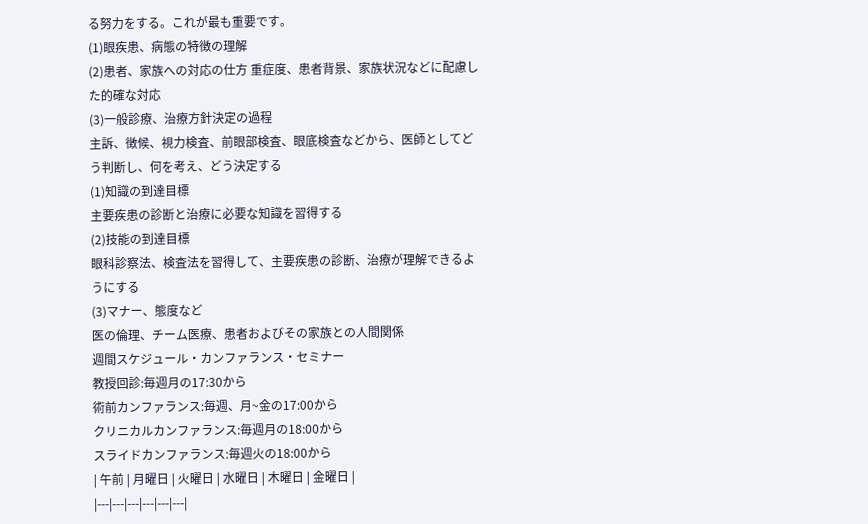る努力をする。これが最も重要です。
(1)眼疾患、病態の特徴の理解
(2)患者、家族への対応の仕方 重症度、患者背景、家族状況などに配慮した的確な対応
(3)一般診療、治療方針決定の過程
主訴、徴候、視力検査、前眼部検査、眼底検査などから、医師としてどう判断し、何を考え、どう決定する
(1)知識の到達目標
主要疾患の診断と治療に必要な知識を習得する
(2)技能の到達目標
眼科診察法、検査法を習得して、主要疾患の診断、治療が理解できるようにする
(3)マナー、態度など
医の倫理、チーム医療、患者およびその家族との人間関係
週間スケジュール・カンファランス・セミナー
教授回診:毎週月の17:30から
術前カンファランス:毎週、月~金の17:00から
クリニカルカンファランス:毎週月の18:00から
スライドカンファランス:毎週火の18:00から
| 午前 | 月曜日 | 火曜日 | 水曜日 | 木曜日 | 金曜日 |
|---|---|---|---|---|---|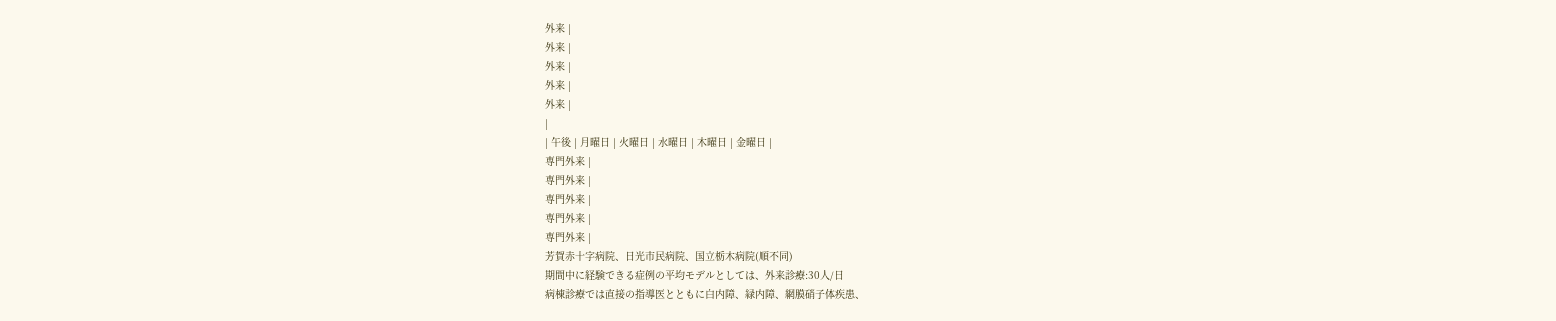外来 |
外来 |
外来 |
外来 |
外来 |
|
| 午後 | 月曜日 | 火曜日 | 水曜日 | 木曜日 | 金曜日 |
専門外来 |
専門外来 |
専門外来 |
専門外来 |
専門外来 |
芳賀赤十字病院、日光市民病院、国立栃木病院(順不同)
期間中に経験できる症例の平均モデルとしては、外来診療:30人/日
病棟診療では直接の指導医とともに白内障、緑内障、網膜硝子体疾患、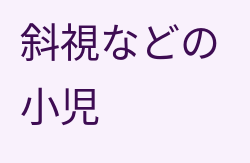斜視などの小児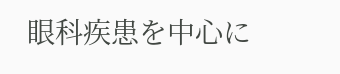眼科疾患を中心に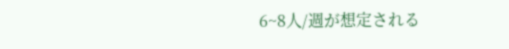6~8人/週が想定される